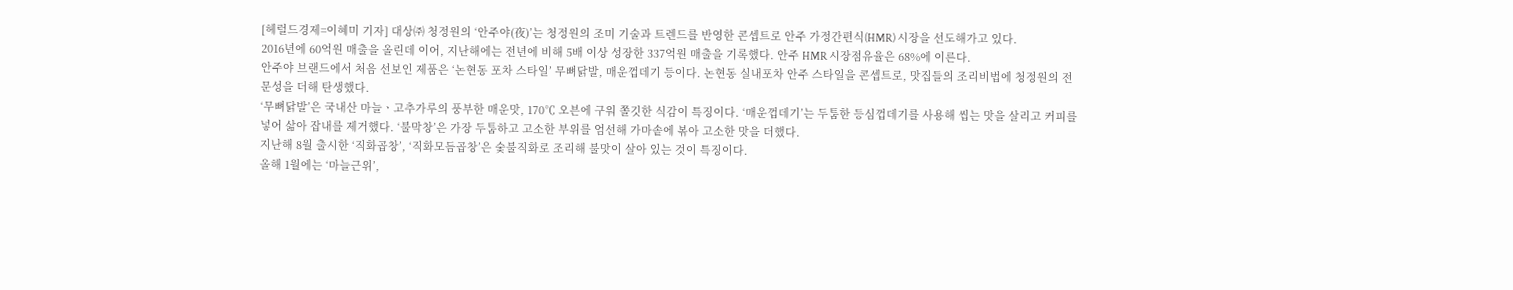[헤럴드경제=이혜미 기자] 대상㈜ 청정원의 ‘안주야(夜)’는 청정원의 조미 기술과 트렌드를 반영한 콘셉트로 안주 가정간편식(HMR) 시장을 선도해가고 있다.
2016년에 60억원 매출을 올린데 이어, 지난해에는 전년에 비해 5배 이상 성장한 337억원 매출을 기록했다. 안주 HMR 시장점유율은 68%에 이른다.
안주야 브랜드에서 처음 선보인 제품은 ‘논현동 포차 스타일’ 무뼈닭발, 매운껍데기 등이다. 논현동 실내포차 안주 스타일을 콘셉트로, 맛집들의 조리비법에 청정원의 전문성을 더해 탄생했다.
‘무뼈닭발’은 국내산 마늘ㆍ고추가루의 풍부한 매운맛, 170℃ 오븐에 구워 쫄깃한 식감이 특징이다. ‘매운껍데기’는 두툼한 등심껍데기를 사용해 씹는 맛을 살리고 커피를 넣어 삶아 잡내를 제거했다. ‘불막창’은 가장 두툼하고 고소한 부위를 엄선해 가마솥에 볶아 고소한 맛을 더했다.
지난해 8월 출시한 ‘직화곱창’, ‘직화모듬곱창’은 숯불직화로 조리해 불맛이 살아 있는 것이 특징이다.
올해 1월에는 ‘마늘근위’,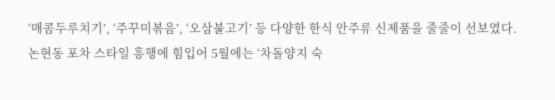‘매콤두루치기’, ‘주꾸미볶음’, ‘오삼불고기’ 등 다양한 한식 안주류 신제품을 줄줄이 선보였다.
논현동 포차 스타일 흥행에 힘입어 5월에는 ‘차돌양지 숙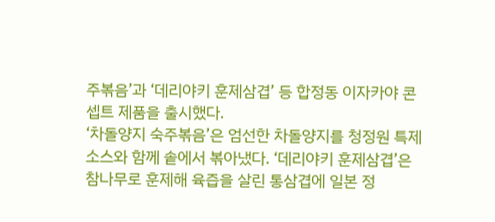주볶음’과 ‘데리야키 훈제삼겹’ 등 합정동 이자카야 콘셉트 제품을 출시했다.
‘차돌양지 숙주볶음’은 엄선한 차돌양지를 청정원 특제 소스와 함께 솥에서 볶아냈다. ‘데리야키 훈제삼겹’은 참나무로 훈제해 육즙을 살린 통삼겹에 일본 정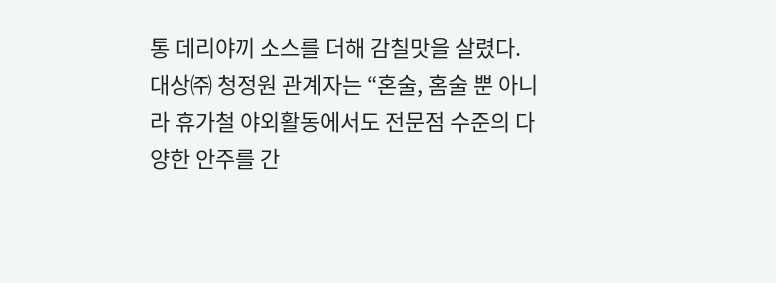통 데리야끼 소스를 더해 감칠맛을 살렸다.
대상㈜ 청정원 관계자는 “혼술, 홈술 뿐 아니라 휴가철 야외활동에서도 전문점 수준의 다양한 안주를 간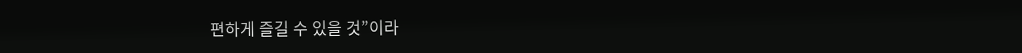편하게 즐길 수 있을 것”이라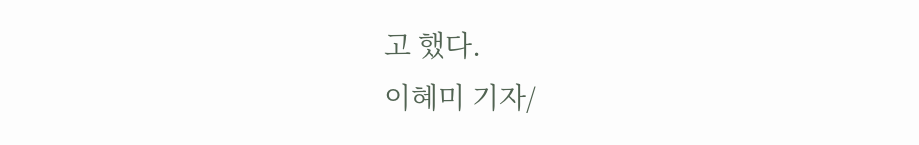고 했다.
이혜미 기자/